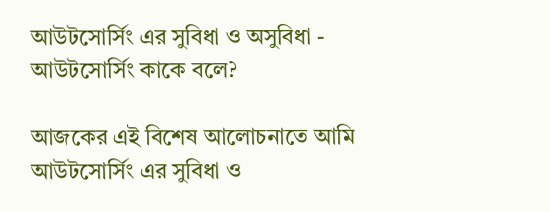আউটসোর্সিং এর সুবিধা ও অসুবিধা - আউটসোর্সিং কাকে বলে?

আজকের এই বিশেষ আলোচনাতে আমি আউটসোর্সিং এর সুবিধা ও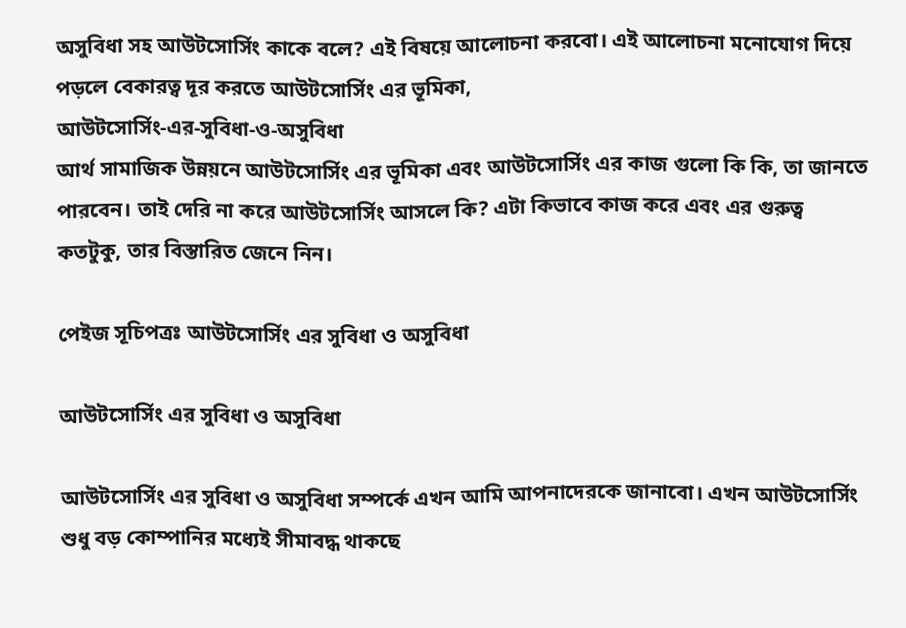অসুবিধা সহ আউটসোর্সিং কাকে বলে? এই বিষয়ে আলোচনা করবো। এই আলোচনা মনোযোগ দিয়ে পড়লে বেকারত্ব দূর করতে আউটসোর্সিং এর ভূমিকা,
আউটসোর্সিং-এর-সুবিধা-ও-অসুবিধা
আর্থ সামাজিক উন্নয়নে আউটসোর্সিং এর ভূমিকা এবং আউটসোর্সিং এর কাজ গুলো কি কি, তা জানতে পারবেন। তাই দেরি না করে আউটসোর্সিং আসলে কি? এটা কিভাবে কাজ করে এবং এর গুরুত্ব কতটুকু, তার বিস্তারিত জেনে নিন।

পেইজ সূচিপত্রঃ আউটসোর্সিং এর সুবিধা ও অসুবিধা

আউটসোর্সিং এর সুবিধা ও অসুবিধা

আউটসোর্সিং এর সুবিধা ও অসুবিধা সম্পর্কে এখন আমি আপনাদেরকে জানাবো। এখন আউটসোর্সিং শুধু বড় কোম্পানির মধ্যেই সীমাবদ্ধ থাকছে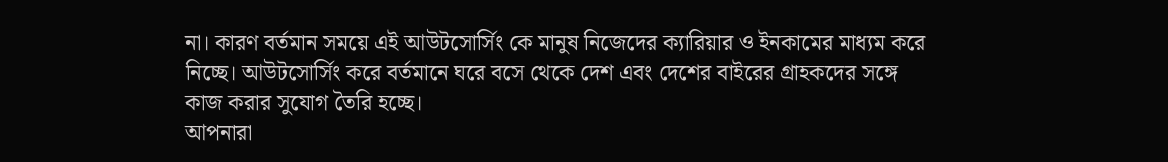না। কারণ বর্তমান সময়ে এই আউটসোর্সিং কে মানুষ নিজেদের ক্যারিয়ার ও ইনকামের মাধ্যম করে নিচ্ছে। আউটসোর্সিং করে বর্তমানে ঘরে বসে থেকে দেশ এবং দেশের বাইরের গ্রাহকদের সঙ্গে কাজ করার সুযোগ তৈরি হচ্ছে।
আপনারা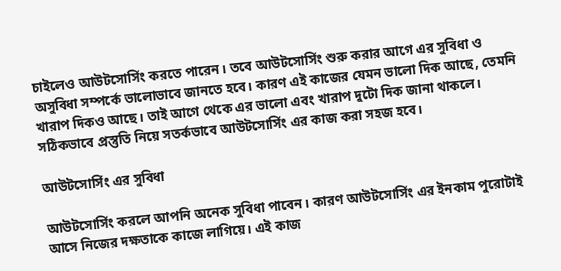চাইলেও আউটসোর্সিং করতে পারেন। তবে আউটসোর্সিং শুরু করার আগে এর সুবিধা ও অসুবিধা সম্পর্কে ভালোভাবে জানতে হবে। কারণ এই কাজের যেমন ভালো দিক আছে, তেমনি খারাপ দিকও আছে। তাই আগে থেকে এর ভালো এবং খারাপ দুটো দিক জানা থাকলে। সঠিকভাবে প্রস্তুতি নিয়ে সতর্কভাবে আউটসোর্সিং এর কাজ করা সহজ হবে।

আউটসোর্সিং এর সুবিধা

আউটসোর্সিং করলে আপনি অনেক সুবিধা পাবেন। কারণ আউটসোর্সিং এর ইনকাম পুরোটাই আসে নিজের দক্ষতাকে কাজে লাগিয়ে। এই কাজ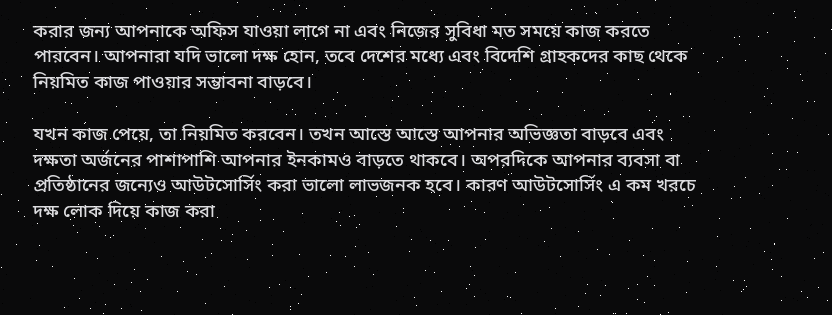করার জন্য আপনাকে অফিস যাওয়া লাগে না এবং নিজের সুবিধা মত সময়ে কাজ করতে পারবেন। আপনারা যদি ভালো দক্ষ হোন, তবে দেশের মধ্যে এবং বিদেশি গ্রাহকদের কাছ থেকে নিয়মিত কাজ পাওয়ার সম্ভাবনা বাড়বে।

যখন কাজ পেয়ে, তা নিয়মিত করবেন। তখন আস্তে আস্তে আপনার অভিজ্ঞতা বাড়বে এবং দক্ষতা অর্জনের পাশাপাশি আপনার ইনকামও বাড়তে থাকবে। অপরদিকে আপনার ব্যবসা বা প্রতিষ্ঠানের জন্যেও আউটসোর্সিং করা ভালো লাভজনক হবে। কারণ আউটসোর্সিং এ কম খরচে দক্ষ লোক দিয়ে কাজ করা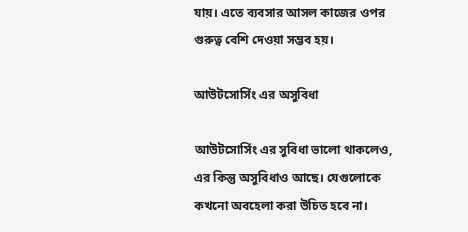যায়। এতে ব্যবসার আসল কাজের ওপর গুরুত্ব বেশি দেওয়া সম্ভব হয়।

আউটসোর্সিং এর অসুবিধা

আউটসোর্সিং এর সুবিধা ভালো থাকলেও, এর কিন্তু অসুবিধাও আছে। যেগুলোকে কখনো অবহেলা করা উচিত হবে না।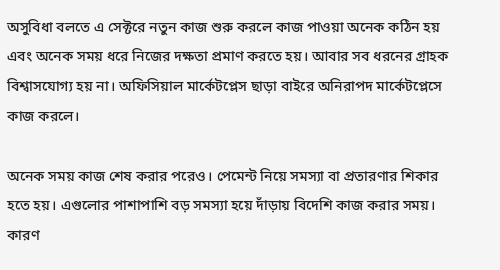অসুবিধা বলতে এ সেক্টরে নতুন কাজ শুরু করলে কাজ পাওয়া অনেক কঠিন হয় এবং অনেক সময় ধরে নিজের দক্ষতা প্রমাণ করতে হয়। আবার সব ধরনের গ্রাহক বিশ্বাসযোগ্য হয় না। অফিসিয়াল মার্কেটপ্লেস ছাড়া বাইরে অনিরাপদ মার্কেটপ্লেসে কাজ করলে।

অনেক সময় কাজ শেষ করার পরেও। পেমেন্ট নিয়ে সমস্যা বা প্রতারণার শিকার হতে হয়। এগুলোর পাশাপাশি বড় সমস্যা হয়ে দাঁড়ায় বিদেশি কাজ করার সময়। কারণ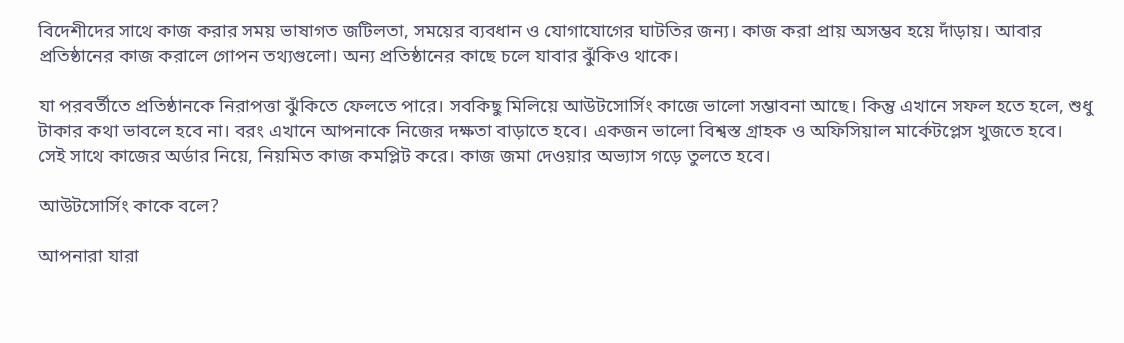বিদেশীদের সাথে কাজ করার সময় ভাষাগত জটিলতা, সময়ের ব্যবধান ও যোগাযোগের ঘাটতির জন্য। কাজ করা প্রায় অসম্ভব হয়ে দাঁড়ায়। আবার প্রতিষ্ঠানের কাজ করালে গোপন তথ্যগুলো। অন্য প্রতিষ্ঠানের কাছে চলে যাবার ঝুঁকিও থাকে।

যা পরবর্তীতে প্রতিষ্ঠানকে নিরাপত্তা ঝুঁকিতে ফেলতে পারে। সবকিছু মিলিয়ে আউটসোর্সিং কাজে ভালো সম্ভাবনা আছে। কিন্তু এখানে সফল হতে হলে, শুধু টাকার কথা ভাবলে হবে না। বরং এখানে আপনাকে নিজের দক্ষতা বাড়াতে হবে। একজন ভালো বিশ্বস্ত গ্রাহক ও অফিসিয়াল মার্কেটপ্লেস খুজতে হবে। সেই সাথে কাজের অর্ডার নিয়ে, নিয়মিত কাজ কমপ্লিট করে। কাজ জমা দেওয়ার অভ্যাস গড়ে তুলতে হবে।

আউটসোর্সিং কাকে বলে?

আপনারা যারা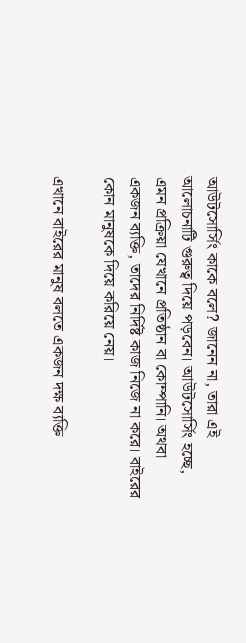আউটসোর্সিং কাকে বলে? জানেন না, তারা এই আলোচনাটি গুরুত্ব দিয়ে পড়বেন। আউটসোর্সিং হচ্ছে, এমন প্রক্রিয়া যেখানে প্রতিষ্ঠান বা কোম্পানি। অথবা একজন ব্যক্তি, তাদের নির্দিষ্ট কাজ নিজে না করে। বাইরের কোন মানুষকে দিয়ে করিয়ে নেয়।

এখানে বাইরের মানুষ বলতে একজন দক্ষ ব্যক্তি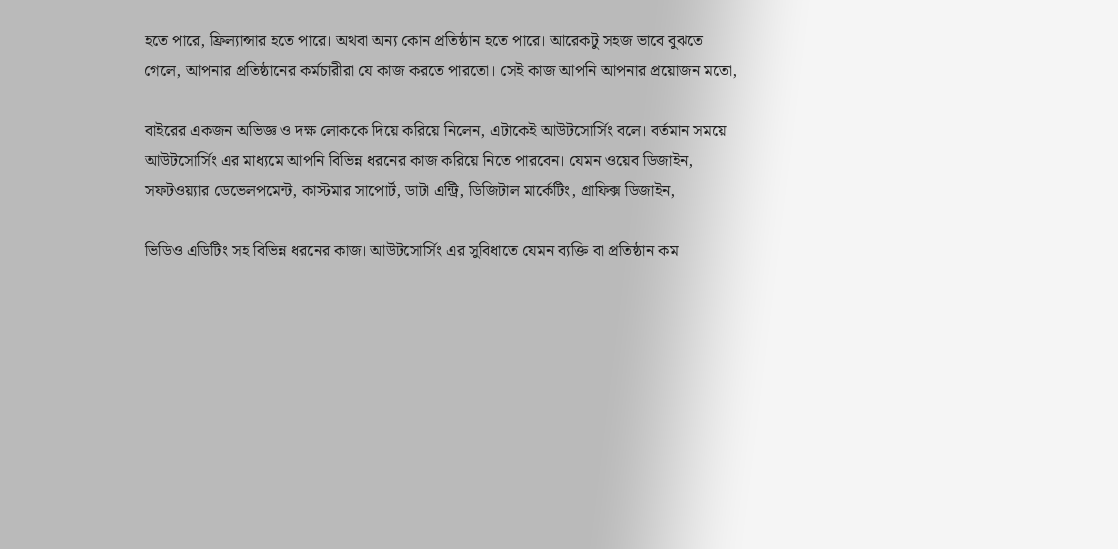হতে পারে, ফ্রিল্যান্সার হতে পারে। অথবা অন্য কোন প্রতিষ্ঠান হতে পারে। আরেকটু সহজ ভাবে বুঝতে গেলে, আপনার প্রতিষ্ঠানের কর্মচারীরা যে কাজ করতে পারতো। সেই কাজ আপনি আপনার প্রয়োজন মতো,

বাইরের একজন অভিজ্ঞ ও দক্ষ লোককে দিয়ে করিয়ে নিলেন, এটাকেই আউটসোর্সিং বলে। বর্তমান সময়ে আউটসোর্সিং এর মাধ্যমে আপনি বিভিন্ন ধরনের কাজ করিয়ে নিতে পারবেন। যেমন ওয়েব ডিজাইন, সফটওয়্যার ডেভেলপমেন্ট, কাস্টমার সাপোর্ট, ডাটা এন্ট্রি, ডিজিটাল মার্কেটিং, গ্রাফিক্স ডিজাইন,

ভিডিও এডিটিং সহ বিভিন্ন ধরনের কাজ। আউটসোর্সিং এর সুবিধাতে যেমন ব্যক্তি বা প্রতিষ্ঠান কম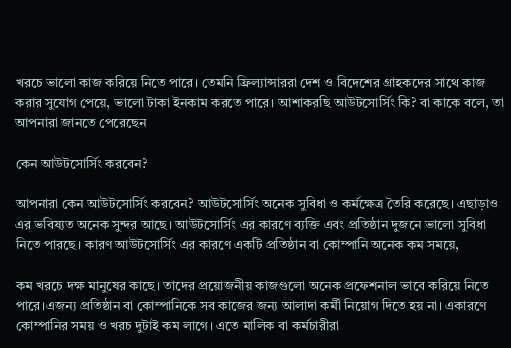খরচে ভালো কাজ করিয়ে নিতে পারে। তেমনি ফ্রিল্যান্সাররা দেশ ও বিদেশের গ্রাহকদের সাথে কাজ করার সুযোগ পেয়ে, ভালো টাকা ইনকাম করতে পারে। আশাকরছি আউটসোর্সিং কি? বা কাকে বলে, তা আপনারা জানতে পেরেছেন

কেন আউটসোর্সিং করবেন?

আপনারা কেন আউটসোর্সিং করবেন? আউটসোর্সিং অনেক সুবিধা ও কর্মক্ষেত্র তৈরি করেছে। এছাড়াও এর ভবিষ্যত অনেক সুন্দর আছে। আউটসোর্সিং এর কারণে ব্যক্তি এবং প্রতিষ্ঠান দুজনে ভালো সুবিধা নিতে পারছে। কারণ আউটসোর্সিং এর কারণে একটি প্রতিষ্ঠান বা কোম্পানি অনেক কম সময়ে,

কম খরচে দক্ষ মানুষের কাছে। তাদের প্রয়োজনীয় কাজগুলো অনেক প্রফেশনাল ভাবে করিয়ে নিতে পারে।এজন্য প্রতিষ্ঠান বা কোম্পানিকে সব কাজের জন্য আলাদা কর্মী নিয়োগ দিতে হয় না। একারণে কোম্পানির সময় ও খরচ দুটাই কম লাগে। এতে মালিক বা কর্মচারীরা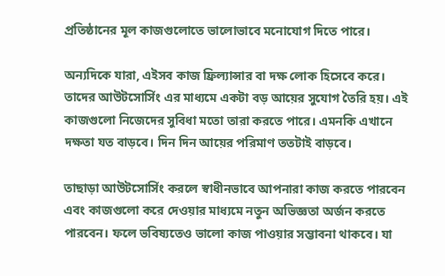প্রতিষ্ঠানের মূল কাজগুলোতে ভালোভাবে মনোযোগ দিতে পারে।

অন্যদিকে যারা, এইসব কাজ ফ্রিল্যান্সার বা দক্ষ লোক হিসেবে করে। তাদের আউটসোর্সিং এর মাধ্যমে একটা বড় আয়ের সুযোগ তৈরি হয়। এই কাজগুলো নিজেদের সুবিধা মতো তারা করতে পারে। এমনকি এখানে দক্ষতা যত বাড়বে। দিন দিন আয়ের পরিমাণ ততটাই বাড়বে।

তাছাড়া আউটসোর্সিং করলে স্বাধীনভাবে আপনারা কাজ করতে পারবেন এবং কাজগুলো করে দেওয়ার মাধ্যমে নতুন অভিজ্ঞতা অর্জন করতে পারবেন। ফলে ভবিষ্যতেও ভালো কাজ পাওয়ার সম্ভাবনা থাকবে। যা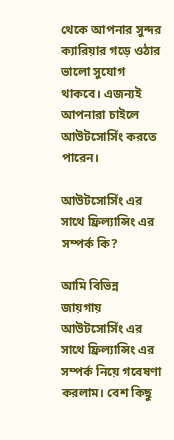থেকে আপনার সুন্দর ক্যারিয়ার গড়ে ওঠার ভালো সুযোগ থাকবে। এজন্যই আপনারা চাইলে আউটসোর্সিং করতে পারেন।

আউটসোর্সিং এর সাথে ফ্রিল্যান্সিং এর সম্পর্ক কি?

আমি বিভিন্ন জায়গায় আউটসোর্সিং এর সাথে ফ্রিল্যান্সিং এর সম্পর্ক নিয়ে গবেষণা করলাম। বেশ কিছু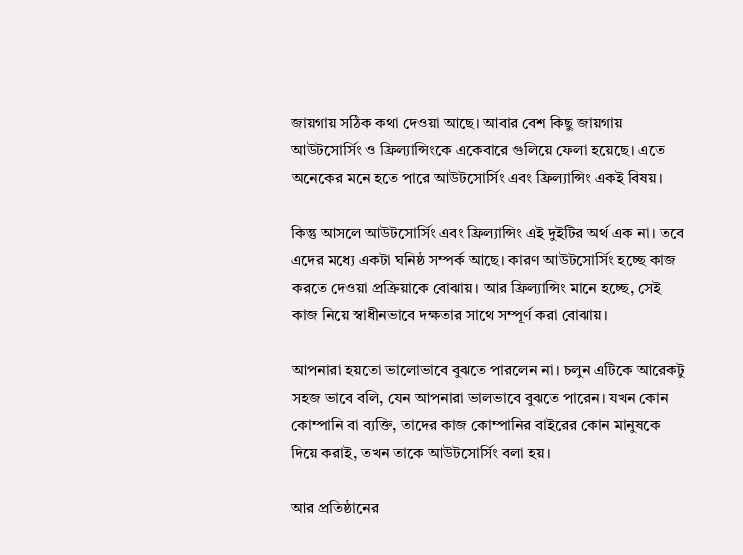জায়গায় সঠিক কথা দেওয়া আছে। আবার বেশ কিছু জায়গায় আউটসোর্সিং ও ফ্রিল্যান্সিংকে একেবারে গুলিয়ে ফেলা হয়েছে। এতে অনেকের মনে হতে পারে আউটসোর্সিং এবং ফ্রিল্যান্সিং একই বিষয়।

কিন্তু আসলে আউটসোর্সিং এবং ফ্রিল্যান্সিং এই দুইটির অর্থ এক না। তবে এদের মধ্যে একটা ঘনিষ্ঠ সম্পর্ক আছে। কারণ আউটসোর্সিং হচ্ছে কাজ করতে দেওয়া প্রক্রিয়াকে বোঝায়। আর ফ্রিল্যান্সিং মানে হচ্ছে, সেই কাজ নিয়ে স্বাধীনভাবে দক্ষতার সাথে সম্পূর্ণ করা বোঝায়।

আপনারা হয়তো ভালোভাবে বুঝতে পারলেন না। চলুন এটিকে আরেকটু সহজ ভাবে বলি, যেন আপনারা ভালভাবে বুঝতে পারেন। যখন কোন কোম্পানি বা ব্যক্তি, তাদের কাজ কোম্পানির বাইরের কোন মানুষকে দিয়ে করাই, তখন তাকে আউটসোর্সিং বলা হয়।

আর প্রতিষ্ঠানের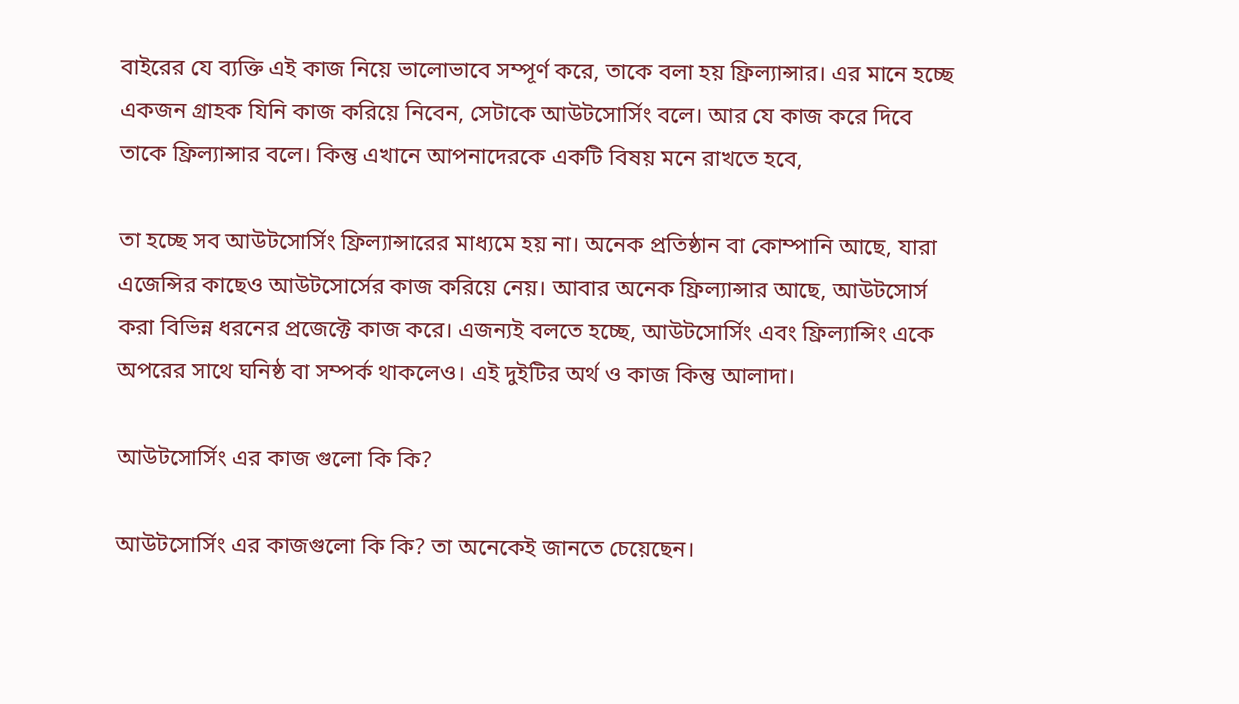বাইরের যে ব্যক্তি এই কাজ নিয়ে ভালোভাবে সম্পূর্ণ করে, তাকে বলা হয় ফ্রিল্যান্সার। এর মানে হচ্ছে একজন গ্রাহক যিনি কাজ করিয়ে নিবেন, সেটাকে আউটসোর্সিং বলে। আর যে কাজ করে দিবে তাকে ফ্রিল্যান্সার বলে। কিন্তু এখানে আপনাদেরকে একটি বিষয় মনে রাখতে হবে,

তা হচ্ছে সব আউটসোর্সিং ফ্রিল্যান্সারের মাধ্যমে হয় না। অনেক প্রতিষ্ঠান বা কোম্পানি আছে, যারা এজেন্সির কাছেও আউটসোর্সের কাজ করিয়ে নেয়। আবার অনেক ফ্রিল্যান্সার আছে, আউটসোর্স করা বিভিন্ন ধরনের প্রজেক্টে কাজ করে। এজন্যই বলতে হচ্ছে, আউটসোর্সিং এবং ফ্রিল্যান্সিং একে অপরের সাথে ঘনিষ্ঠ বা সম্পর্ক থাকলেও। এই দুইটির অর্থ ও কাজ কিন্তু আলাদা।

আউটসোর্সিং এর কাজ গুলো কি কি?

আউটসোর্সিং এর কাজগুলো কি কি? তা অনেকেই জানতে চেয়েছেন।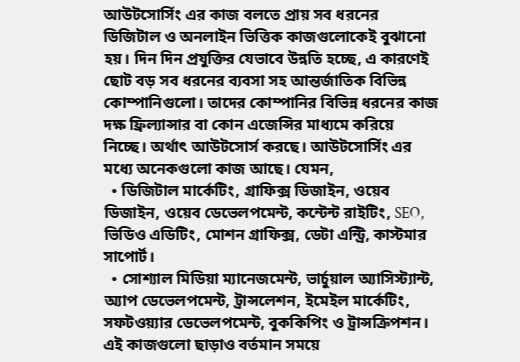আউটসোর্সিং এর কাজ বলতে প্রায় সব ধরনের ডিজিটাল ও অনলাইন ভিত্তিক কাজগুলোকেই বুঝানো হয়। দিন দিন প্রযুক্তির যেভাবে উন্নতি হচ্ছে, এ কারণেই ছোট বড় সব ধরনের ব্যবসা সহ আন্তর্জাতিক বিভিন্ন কোম্পানিগুলো। তাদের কোম্পানির বিভিন্ন ধরনের কাজ দক্ষ ফ্রিল্যান্সার বা কোন এজেন্সির মাধ্যমে করিয়ে নিচ্ছে। অর্থাৎ আউটসোর্স করছে। আউটসোর্সিং এর মধ্যে অনেকগুলো কাজ আছে। যেমন,
  • ডিজিটাল মার্কেটিং, গ্রাফিক্স ডিজাইন, ওয়েব ডিজাইন, ওয়েব ডেভেলপমেন্ট, কন্টেন্ট রাইটিং, SEO, ভিডিও এডিটিং, মোশন গ্রাফিক্স, ডেটা এন্ট্রি, কাস্টমার সাপোর্ট।
  • সোশ্যাল মিডিয়া ম্যানেজমেন্ট, ভার্চুয়াল অ্যাসিস্ট্যান্ট, অ্যাপ ডেভেলপমেন্ট, ট্রান্সলেশন, ইমেইল মার্কেটিং, সফটওয়্যার ডেভেলপমেন্ট, বুককিপিং ও ট্রান্সক্রিপশন।
এই কাজগুলো ছাড়াও বর্তমান সময়ে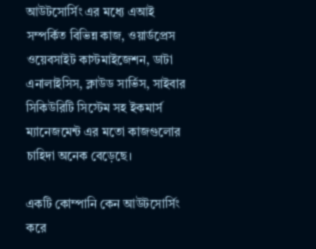আউটসোর্সিং এর মধ্যে এআই সম্পর্কিত বিভিন্ন কাজ, ওয়ার্ডপ্রেস ওয়েবসাইট কাস্টমাইজেশন, ডাটা এনালাইসিস, ক্লাউড সার্ভিস, সাইবার সিকিউরিটি সিস্টেম সহ ইকমার্স ম্যানেজমেন্ট এর মতো কাজগুলোর চাহিদা অনেক বেড়েছে।

একটি কোম্পানি কেন আউটসোর্সিং করে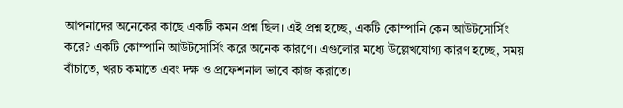আপনাদের অনেকের কাছে একটি কমন প্রশ্ন ছিল। এই প্রশ্ন হচ্ছে, একটি কোম্পানি কেন আউটসোর্সিং করে? একটি কোম্পানি আউটসোর্সিং করে অনেক কারণে। এগুলোর মধ্যে উল্লেখযোগ্য কারণ হচ্ছে, সময় বাঁচাতে, খরচ কমাতে এবং দক্ষ ও প্রফেশনাল ভাবে কাজ করাতে।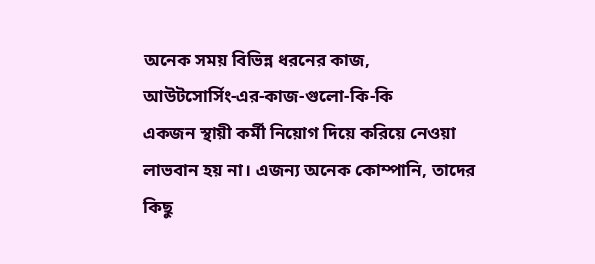অনেক সময় বিভিন্ন ধরনের কাজ,
আউটসোর্সিং-এর-কাজ-গুলো-কি-কি
একজন স্থায়ী কর্মী নিয়োগ দিয়ে করিয়ে নেওয়া লাভবান হয় না। এজন্য অনেক কোম্পানি, তাদের কিছু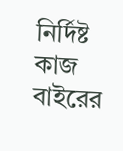নির্দিষ্ট কাজ বাইরের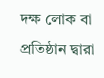দক্ষ লোক বা প্রতিষ্ঠান দ্বারা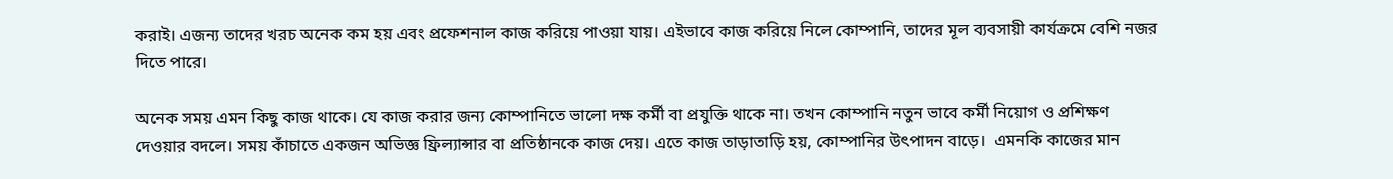করাই। এজন্য তাদের খরচ অনেক কম হয় এবং প্রফেশনাল কাজ করিয়ে পাওয়া যায়। এইভাবে কাজ করিয়ে নিলে কোম্পানি, তাদের মূল ব্যবসায়ী কার্যক্রমে বেশি নজর দিতে পারে।

অনেক সময় এমন কিছু কাজ থাকে। যে কাজ করার জন্য কোম্পানিতে ভালো দক্ষ কর্মী বা প্রযুক্তি থাকে না। তখন কোম্পানি নতুন ভাবে কর্মী নিয়োগ ও প্রশিক্ষণ দেওয়ার বদলে। সময় কাঁচাতে একজন অভিজ্ঞ ফ্রিল্যান্সার বা প্রতিষ্ঠানকে কাজ দেয়। এতে কাজ তাড়াতাড়ি হয়, কোম্পানির উৎপাদন বাড়ে।  এমনকি কাজের মান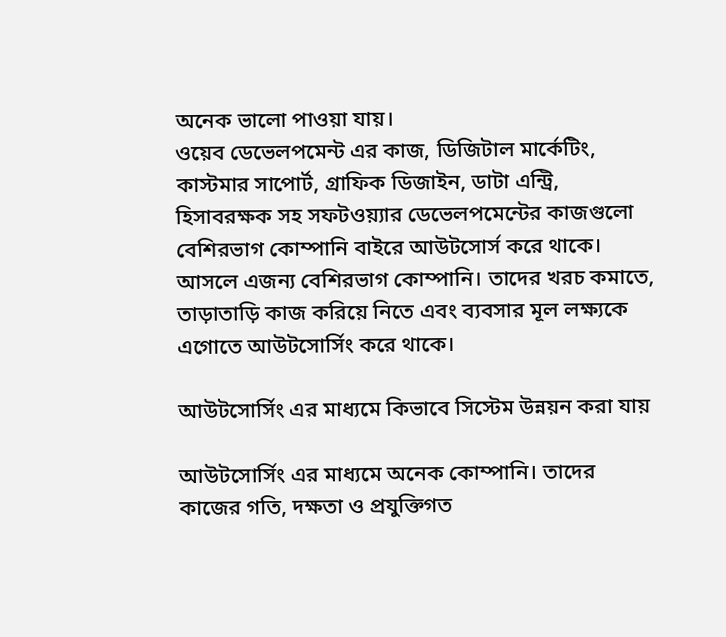অনেক ভালো পাওয়া যায়।
ওয়েব ডেভেলপমেন্ট এর কাজ, ডিজিটাল মার্কেটিং, কাস্টমার সাপোর্ট, গ্রাফিক ডিজাইন, ডাটা এন্ট্রি, হিসাবরক্ষক সহ সফটওয়্যার ডেভেলপমেন্টের কাজগুলো বেশিরভাগ কোম্পানি বাইরে আউটসোর্স করে থাকে। আসলে এজন্য বেশিরভাগ কোম্পানি। তাদের খরচ কমাতে, তাড়াতাড়ি কাজ করিয়ে নিতে এবং ব্যবসার মূল লক্ষ্যকে এগোতে আউটসোর্সিং করে থাকে।

আউটসোর্সিং এর মাধ্যমে কিভাবে সিস্টেম উন্নয়ন করা যায়

আউটসোর্সিং এর মাধ্যমে অনেক কোম্পানি। তাদের কাজের গতি, দক্ষতা ও প্রযুক্তিগত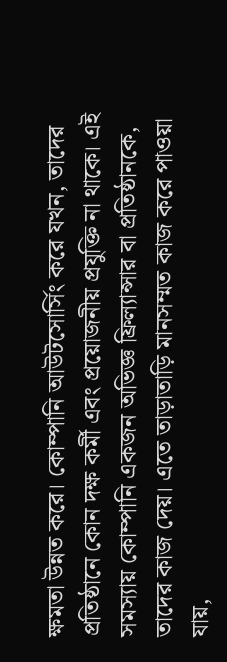ক্ষমতা উন্নত করে। কোম্পানি আউটসোর্সিং করে যখন, তাদের প্রতিষ্ঠানে কোন দক্ষ কর্মী এবং প্রয়োজনীয় প্রযুক্তি না থাকে। এই সমস্যায় কোম্পানি একজন অভিজ্ঞ ফ্রিল্যান্সার বা প্রতিষ্ঠানকে, তাদের কাজ দেয়। এতে তাড়াতাড়ি মানসম্মত কাজ করে পাওয়া যায়,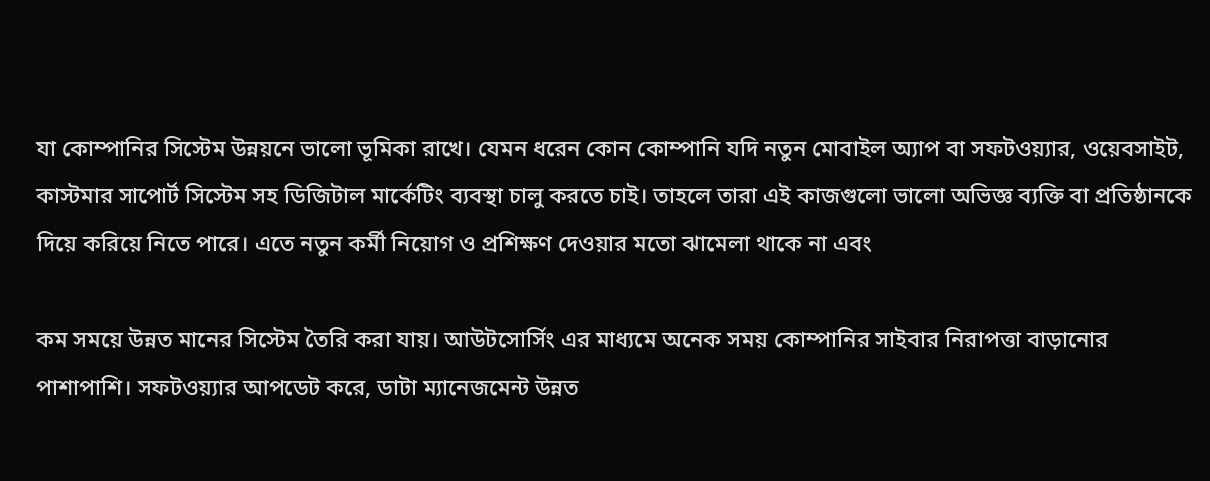যা কোম্পানির সিস্টেম উন্নয়নে ভালো ভূমিকা রাখে। যেমন ধরেন কোন কোম্পানি যদি নতুন মোবাইল অ্যাপ বা সফটওয়্যার, ওয়েবসাইট, কাস্টমার সাপোর্ট সিস্টেম সহ ডিজিটাল মার্কেটিং ব্যবস্থা চালু করতে চাই। তাহলে তারা এই কাজগুলো ভালো অভিজ্ঞ ব্যক্তি বা প্রতিষ্ঠানকে দিয়ে করিয়ে নিতে পারে। এতে নতুন কর্মী নিয়োগ ও প্রশিক্ষণ দেওয়ার মতো ঝামেলা থাকে না এবং

কম সময়ে উন্নত মানের সিস্টেম তৈরি করা যায়। আউটসোর্সিং এর মাধ্যমে অনেক সময় কোম্পানির সাইবার নিরাপত্তা বাড়ানোর পাশাপাশি। সফটওয়্যার আপডেট করে, ডাটা ম্যানেজমেন্ট উন্নত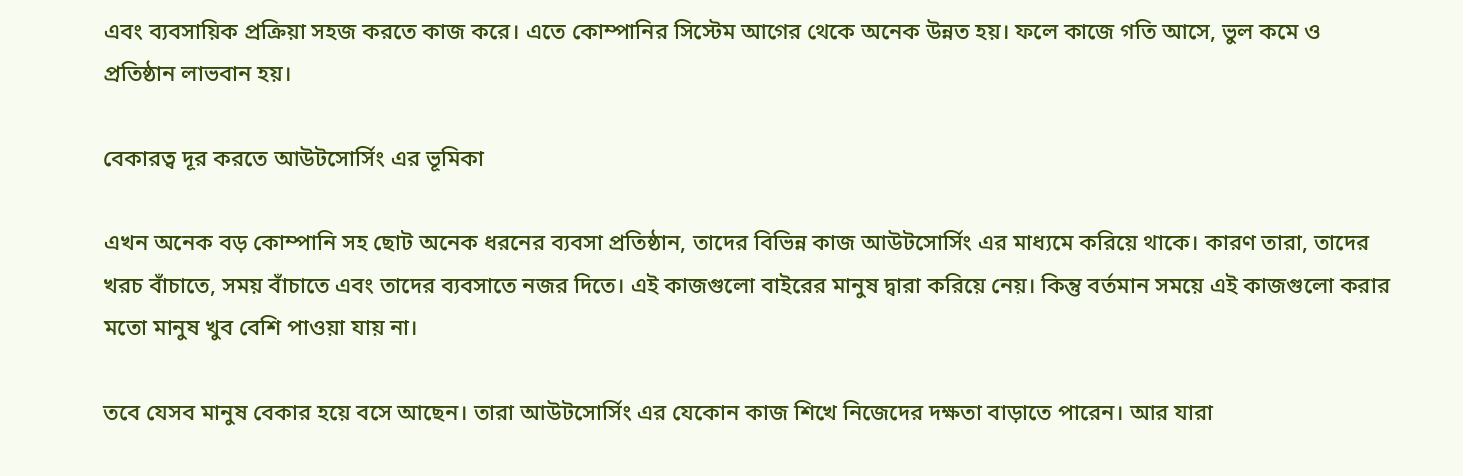এবং ব্যবসায়িক প্রক্রিয়া সহজ করতে কাজ করে। এতে কোম্পানির সিস্টেম আগের থেকে অনেক উন্নত হয়। ফলে কাজে গতি আসে, ভুল কমে ও প্রতিষ্ঠান লাভবান হয়।

বেকারত্ব দূর করতে আউটসোর্সিং এর ভূমিকা

এখন অনেক বড় কোম্পানি সহ ছোট অনেক ধরনের ব্যবসা প্রতিষ্ঠান, তাদের বিভিন্ন কাজ আউটসোর্সিং এর মাধ্যমে করিয়ে থাকে। কারণ তারা, তাদের খরচ বাঁচাতে, সময় বাঁচাতে এবং তাদের ব্যবসাতে নজর দিতে। এই কাজগুলো বাইরের মানুষ দ্বারা করিয়ে নেয়। কিন্তু বর্তমান সময়ে এই কাজগুলো করার মতো মানুষ খুব বেশি পাওয়া যায় না।

তবে যেসব মানুষ বেকার হয়ে বসে আছেন। তারা আউটসোর্সিং এর যেকোন কাজ শিখে নিজেদের দক্ষতা বাড়াতে পারেন। আর যারা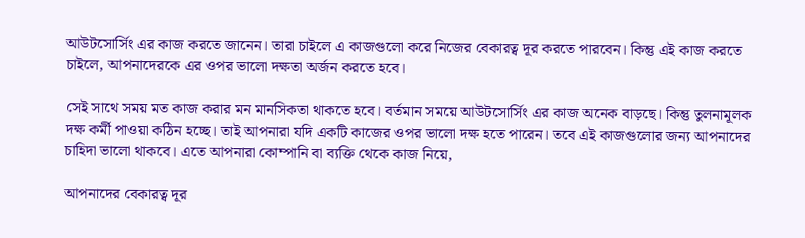আউটসোর্সিং এর কাজ করতে জানেন। তারা চাইলে এ কাজগুলো করে নিজের বেকারত্ব দূর করতে পারবেন। কিন্তু এই কাজ করতে চাইলে, আপনাদেরকে এর ওপর ভালো দক্ষতা অর্জন করতে হবে।

সেই সাথে সময় মত কাজ করার মন মানসিকতা থাকতে হবে। বর্তমান সময়ে আউটসোর্সিং এর কাজ অনেক বাড়ছে। কিন্তু তুলনামূলক দক্ষ কর্মী পাওয়া কঠিন হচ্ছে। তাই আপনারা যদি একটি কাজের ওপর ভালো দক্ষ হতে পারেন। তবে এই কাজগুলোর জন্য আপনাদের চাহিদা ভালো থাকবে। এতে আপনারা কোম্পানি বা ব্যক্তি থেকে কাজ নিয়ে,

আপনাদের বেকারত্ব দূর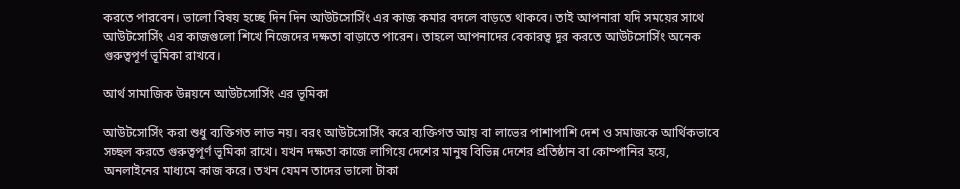করতে পারবেন। ভালো বিষয় হচ্ছে দিন দিন আউটসোর্সিং এর কাজ কমার বদলে বাড়তে থাকবে। তাই আপনারা যদি সময়ের সাথে আউটসোর্সিং এর কাজগুলো শিখে নিজেদের দক্ষতা বাড়াতে পারেন। তাহলে আপনাদের বেকারত্ব দূর করতে আউটসোর্সিং অনেক গুরুত্বপূর্ণ ভূমিকা রাখবে।

আর্থ সামাজিক উন্নয়নে আউটসোর্সিং এর ভূমিকা

আউটসোর্সিং করা শুধু ব্যক্তিগত লাভ নয়। বরং আউটসোর্সিং করে ব্যক্তিগত আয় বা লাভের পাশাপাশি দেশ ও সমাজকে আর্থিকভাবে সচ্ছল করতে গুরুত্বপূর্ণ ভূমিকা রাখে। যখন দক্ষতা কাজে লাগিয়ে দেশের মানুষ বিভিন্ন দেশের প্রতিষ্ঠান বা কোম্পানির হয়ে, অনলাইনের মাধ্যমে কাজ করে। তখন যেমন তাদের ভালো টাকা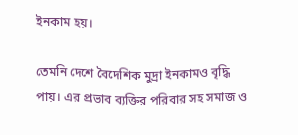ইনকাম হয়।

তেমনি দেশে বৈদেশিক মুদ্রা ইনকামও বৃদ্ধি পায়। এর প্রভাব ব্যক্তির পরিবার সহ সমাজ ও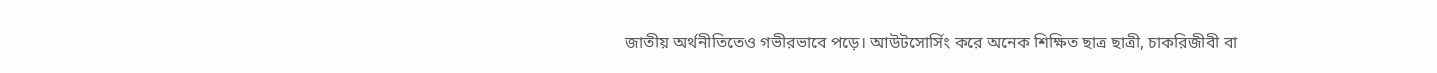জাতীয় অর্থনীতিতেও গভীরভাবে পড়ে। আউটসোর্সিং করে অনেক শিক্ষিত ছাত্র ছাত্রী, চাকরিজীবী বা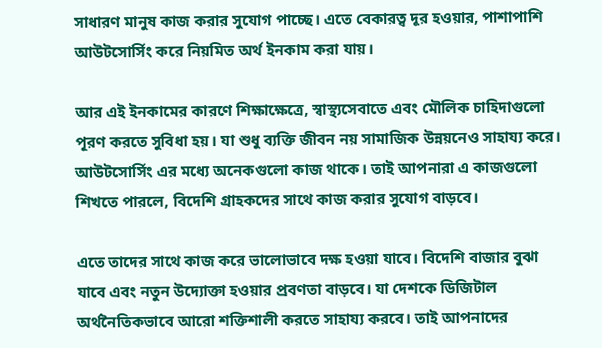সাধারণ মানুষ কাজ করার সুযোগ পাচ্ছে। এতে বেকারত্ব দূর হওয়ার, পাশাপাশি আউটসোর্সিং করে নিয়মিত অর্থ ইনকাম করা যায়।

আর এই ইনকামের কারণে শিক্ষাক্ষেত্রে, স্বাস্থ্যসেবাতে এবং মৌলিক চাহিদাগুলো পূরণ করতে সুবিধা হয়। যা শুধু ব্যক্তি জীবন নয় সামাজিক উন্নয়নেও সাহায্য করে। আউটসোর্সিং এর মধ্যে অনেকগুলো কাজ থাকে। তাই আপনারা এ কাজগুলো শিখতে পারলে, বিদেশি গ্রাহকদের সাথে কাজ করার সুযোগ বাড়বে।

এতে তাদের সাথে কাজ করে ভালোভাবে দক্ষ হওয়া যাবে। বিদেশি বাজার বুঝা যাবে এবং নতুন উদ্যোক্তা হওয়ার প্রবণতা বাড়বে। যা দেশকে ডিজিটাল অর্থনৈতিকভাবে আরো শক্তিশালী করতে সাহায্য করবে। তাই আপনাদের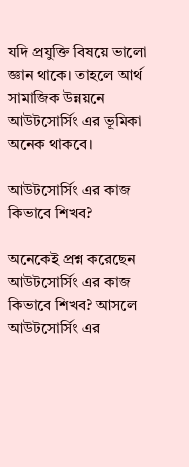যদি প্রযুক্তি বিষয়ে ভালো জ্ঞান থাকে। তাহলে আর্থ সামাজিক উন্নয়নে আউটসোর্সিং এর ভূমিকা অনেক থাকবে।

আউটসোর্সিং এর কাজ কিভাবে শিখব?

অনেকেই প্রশ্ন করেছেন আউটসোর্সিং এর কাজ কিভাবে শিখব? আসলে আউটসোর্সিং এর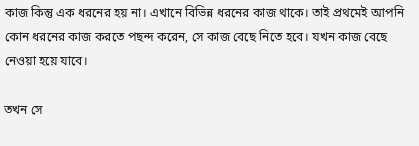কাজ কিন্তু এক ধরনের হয় না। এখানে বিভিন্ন ধরনের কাজ থাকে। তাই প্রথমেই আপনি কোন ধরনের কাজ করতে পছন্দ করেন, সে কাজ বেছে নিতে হবে। যখন কাজ বেছে নেওয়া হয়ে যাবে।

তখন সে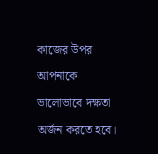কাজের উপর আপনাকে ভালোভাবে দক্ষতা অর্জন করতে হবে।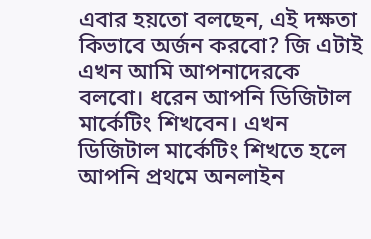এবার হয়তো বলছেন, এই দক্ষতা কিভাবে অর্জন করবো? জি এটাই এখন আমি আপনাদেরকে বলবো। ধরেন আপনি ডিজিটাল মার্কেটিং শিখবেন। এখন ডিজিটাল মার্কেটিং শিখতে হলে আপনি প্রথমে অনলাইন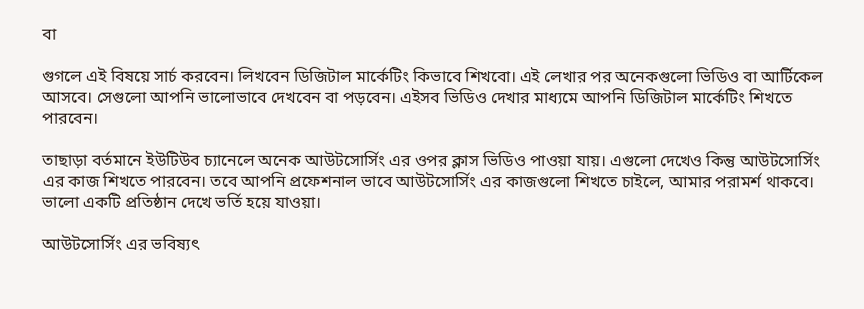বা

গুগলে এই বিষয়ে সার্চ করবেন। লিখবেন ডিজিটাল মার্কেটিং কিভাবে শিখবো। এই লেখার পর অনেকগুলো ভিডিও বা আর্টিকেল আসবে। সেগুলো আপনি ভালোভাবে দেখবেন বা পড়বেন। এইসব ভিডিও দেখার মাধ্যমে আপনি ডিজিটাল মার্কেটিং শিখতে পারবেন।

তাছাড়া বর্তমানে ইউটিউব চ্যানেলে অনেক আউটসোর্সিং এর ওপর ক্লাস ভিডিও পাওয়া যায়। এগুলো দেখেও কিন্তু আউটসোর্সিং এর কাজ শিখতে পারবেন। তবে আপনি প্রফেশনাল ভাবে আউটসোর্সিং এর কাজগুলো শিখতে চাইলে, আমার পরামর্শ থাকবে। ভালো একটি প্রতিষ্ঠান দেখে ভর্তি হয়ে যাওয়া।

আউটসোর্সিং এর ভবিষ্যৎ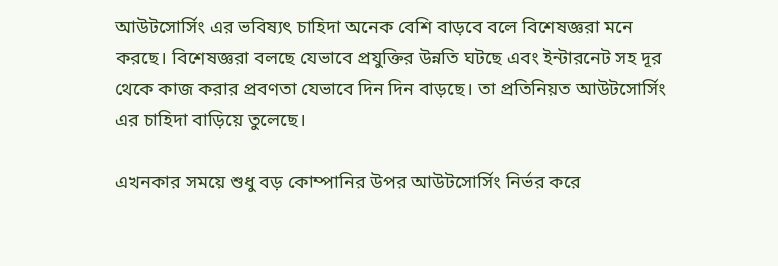আউটসোর্সিং এর ভবিষ্যৎ চাহিদা অনেক বেশি বাড়বে বলে বিশেষজ্ঞরা মনে করছে। বিশেষজ্ঞরা বলছে যেভাবে প্রযুক্তির উন্নতি ঘটছে এবং ইন্টারনেট সহ দূর থেকে কাজ করার প্রবণতা যেভাবে দিন দিন বাড়ছে। তা প্রতিনিয়ত আউটসোর্সিং এর চাহিদা বাড়িয়ে তুলেছে।

এখনকার সময়ে শুধু বড় কোম্পানির উপর আউটসোর্সিং নির্ভর করে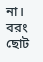না। বরং ছোট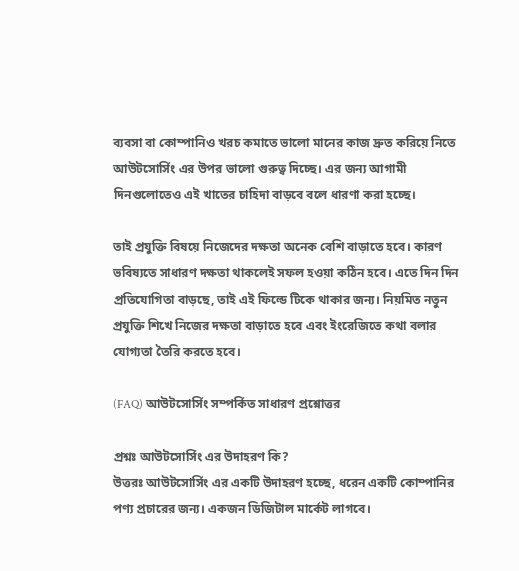ব্যবসা বা কোম্পানিও খরচ কমাতে ভালো মানের কাজ দ্রুত করিয়ে নিতে আউটসোর্সিং এর উপর ভালো গুরুত্ব দিচ্ছে। এর জন্য আগামী দিনগুলোতেও এই খাতের চাহিদা বাড়বে বলে ধারণা করা হচ্ছে।

তাই প্রযুক্তি বিষয়ে নিজেদের দক্ষতা অনেক বেশি বাড়াতে হবে। কারণ ভবিষ্যতে সাধারণ দক্ষতা থাকলেই সফল হওয়া কঠিন হবে। এতে দিন দিন প্রতিযোগিতা বাড়ছে, তাই এই ফিল্ডে টিকে থাকার জন্য। নিয়মিত নতুন প্রযুক্তি শিখে নিজের দক্ষতা বাড়াতে হবে এবং ইংরেজিতে কথা বলার যোগ্যতা তৈরি করতে হবে।

(FAQ) আউটসোর্সিং সম্পর্কিত সাধারণ প্রশ্নোত্তর

প্রশ্নঃ আউটসোর্সিং এর উদাহরণ কি?
উত্তরঃ আউটসোর্সিং এর একটি উদাহরণ হচ্ছে, ধরেন একটি কোম্পানির পণ্য প্রচারের জন্য। একজন ডিজিটাল মার্কেট লাগবে।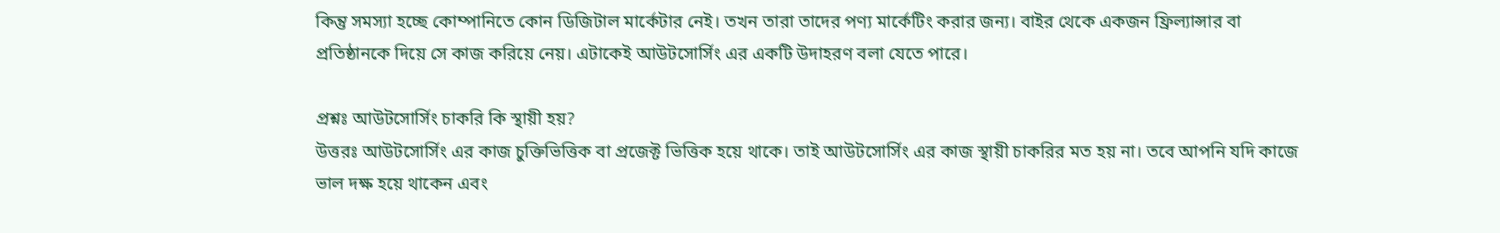কিন্তু সমস্যা হচ্ছে কোম্পানিতে কোন ডিজিটাল মার্কেটার নেই। তখন তারা তাদের পণ্য মার্কেটিং করার জন্য। বাইর থেকে একজন ফ্রিল্যান্সার বা প্রতিষ্ঠানকে দিয়ে সে কাজ করিয়ে নেয়। এটাকেই আউটসোর্সিং এর একটি উদাহরণ বলা যেতে পারে।

প্রশ্নঃ আউটসোর্সিং চাকরি কি স্থায়ী হয়?
উত্তরঃ আউটসোর্সিং এর কাজ চুক্তিভিত্তিক বা প্রজেক্ট ভিত্তিক হয়ে থাকে। তাই আউটসোর্সিং এর কাজ স্থায়ী চাকরির মত হয় না। তবে আপনি যদি কাজে ভাল দক্ষ হয়ে থাকেন এবং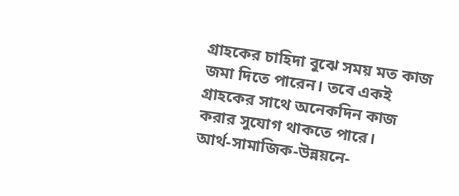গ্রাহকের চাহিদা বুঝে সময় মত কাজ জমা দিতে পারেন। তবে একই গ্রাহকের সাথে অনেকদিন কাজ করার সুযোগ থাকতে পারে।
আর্থ-সামাজিক-উন্নয়নে-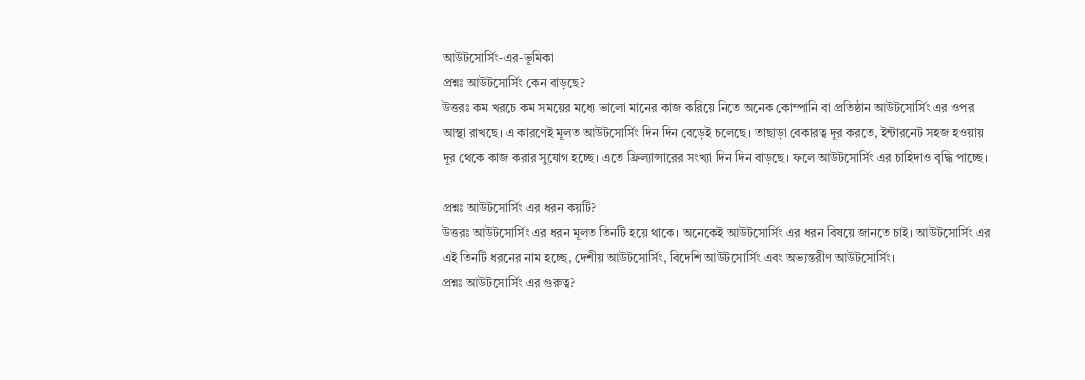আউটসোর্সিং-এর-ভূমিকা
প্রশ্নঃ আউটসোর্সিং কেন বাড়ছে?
উত্তরঃ কম খরচে কম সময়ের মধ্যে ভালো মানের কাজ করিয়ে নিতে অনেক কোম্পানি বা প্রতিষ্ঠান আউটসোর্সিং এর ওপর আস্থা রাখছে। এ কারণেই মূলত আউটসোর্সিং দিন দিন বেড়েই চলেছে। তাছাড়া বেকারত্ব দূর করতে, ইন্টারনেট সহজ হওয়ায় দূর থেকে কাজ করার সুযোগ হচ্ছে। এতে ফ্রিল্যান্সারের সংখ্যা দিন দিন বাড়ছে। ফলে আউটসোর্সিং এর চাহিদাও বৃদ্ধি পাচ্ছে।

প্রশ্নঃ আউটসোর্সিং এর ধরন কয়টি?
উত্তরঃ আউটসোর্সিং এর ধরন মূলত তিনটি হয়ে থাকে। অনেকেই আউটসোর্সিং এর ধরন বিষয়ে জানতে চাই। আউটসোর্সিং এর এই তিনটি ধরনের নাম হচ্ছে, দেশীয় আউটসোর্সিং, বিদেশি আউটসোর্সিং এবং অভ্যন্তরীণ আউটসোর্সিং।
প্রশ্নঃ আউটসোর্সিং এর গুরুত্ব?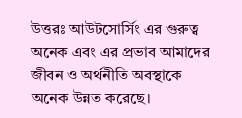উত্তরঃ আউটসোর্সিং এর গুরুত্ব অনেক এবং এর প্রভাব আমাদের জীবন ও অর্থনীতি অবস্থাকে অনেক উন্নত করেছে।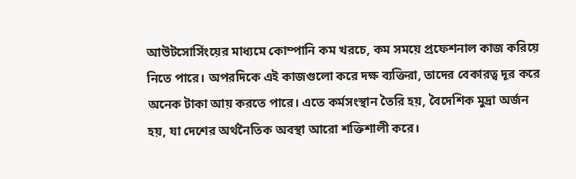আউটসোর্সিংয়ের মাধ্যমে কোম্পানি কম খরচে, কম সময়ে প্রফেশনাল কাজ করিয়ে নিতে পারে। অপরদিকে এই কাজগুলো করে দক্ষ ব্যক্তিরা, তাদের বেকারত্ব দূর করে অনেক টাকা আয় করতে পারে। এতে কর্মসংস্থান তৈরি হয়, বৈদেশিক মুদ্রা অর্জন হয়, যা দেশের অর্থনৈতিক অবস্থা আরো শক্তিশালী করে।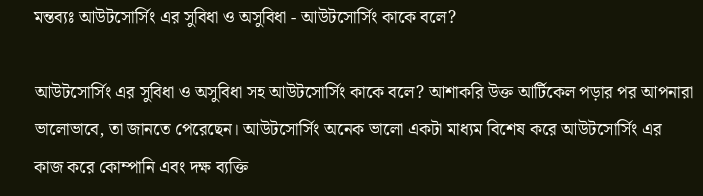মন্তব্যঃ আউটসোর্সিং এর সুবিধা ও অসুবিধা - আউটসোর্সিং কাকে বলে?

আউটসোর্সিং এর সুবিধা ও অসুবিধা সহ আউটসোর্সিং কাকে বলে? আশাকরি উক্ত আর্টিকেল পড়ার পর আপনারা ভালোভাবে, তা জানতে পেরেছেন। আউটসোর্সিং অনেক ভালো একটা মাধ্যম বিশেষ করে আউটসোর্সিং এর কাজ করে কোম্পানি এবং দক্ষ ব্যক্তি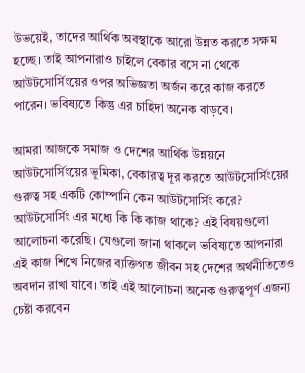উভয়েই, তাদের আর্থিক অবস্থাকে আরো উন্নত করতে সক্ষম হচ্ছে। তাই আপনারাও চাইলে বেকার বসে না থেকে আউটসোর্সিংয়ের ওপর অভিজ্ঞতা অর্জন করে কাজ করতে পারেন। ভবিষ্যতে কিন্তু এর চাহিদা অনেক বাড়বে।

আমরা আজকে সমাজ ও দেশের আর্থিক উন্নয়নে আউটসোর্সিংয়ের ভূমিকা, বেকারত্ব দূর করতে আউটসোর্সিংয়ের গুরুত্ব সহ একটি কোম্পানি কেন আউটসোর্সিং করে? আউটসোর্সিং এর মধ্যে কি কি কাজ থাকে? এই বিষয়গুলো আলোচনা করেছি। যেগুলো জানা থাকলে ভবিষ্যতে আপনারা এই কাজ শিখে নিজের ব্যক্তিগত জীবন সহ দেশের অর্থনীতিতেও অবদান রাখা যাবে। তাই এই আলোচনা অনেক গুরুত্বপূর্ণ এজন্য চেষ্টা করবেন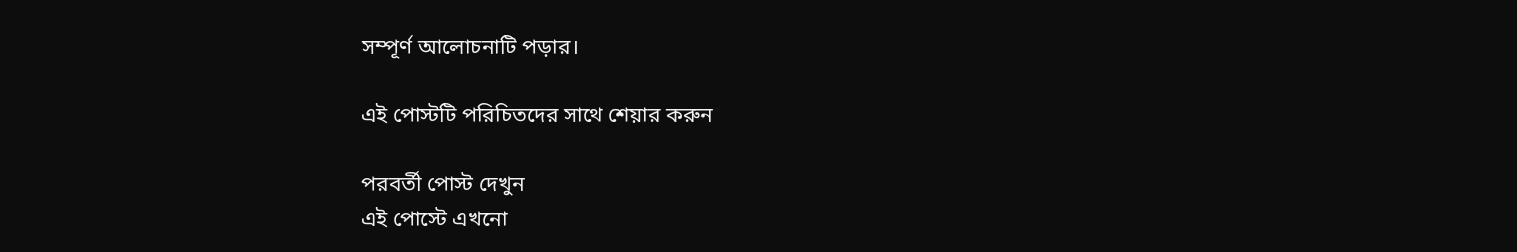সম্পূর্ণ আলোচনাটি পড়ার।

এই পোস্টটি পরিচিতদের সাথে শেয়ার করুন

পরবর্তী পোস্ট দেখুন
এই পোস্টে এখনো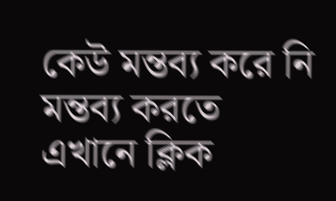কেউ মন্তব্য করে নি
মন্তব্য করতে এখানে ক্লিক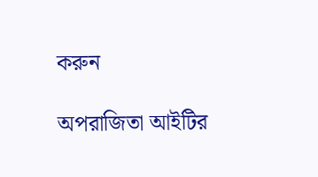করুন

অপরাজিতা আইটির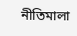নীতিমালা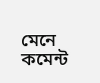মেনে কমেন্ট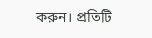করুন। প্রতিটি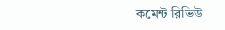কমেন্ট রিভিউ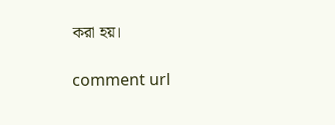করা হয়।

comment url